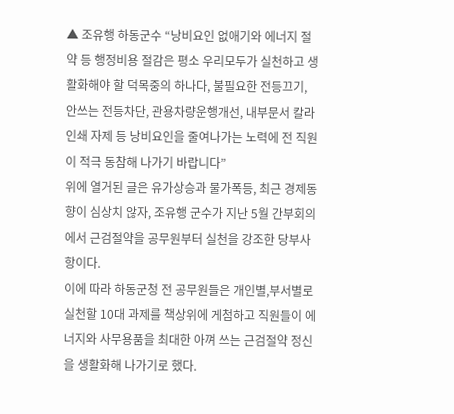▲ 조유행 하동군수 “낭비요인 없애기와 에너지 절약 등 행정비용 절감은 평소 우리모두가 실천하고 생활화해야 할 덕목중의 하나다, 불필요한 전등끄기, 안쓰는 전등차단, 관용차량운행개선, 내부문서 칼라인쇄 자제 등 낭비요인을 줄여나가는 노력에 전 직원이 적극 동참해 나가기 바랍니다”
위에 열거된 글은 유가상승과 물가폭등, 최근 경제동향이 심상치 않자, 조유행 군수가 지난 5월 간부회의에서 근검절약을 공무원부터 실천을 강조한 당부사항이다.
이에 따라 하동군청 전 공무원들은 개인별,부서별로 실천할 10대 과제를 책상위에 게첨하고 직원들이 에너지와 사무용품을 최대한 아껴 쓰는 근검절약 정신을 생활화해 나가기로 했다.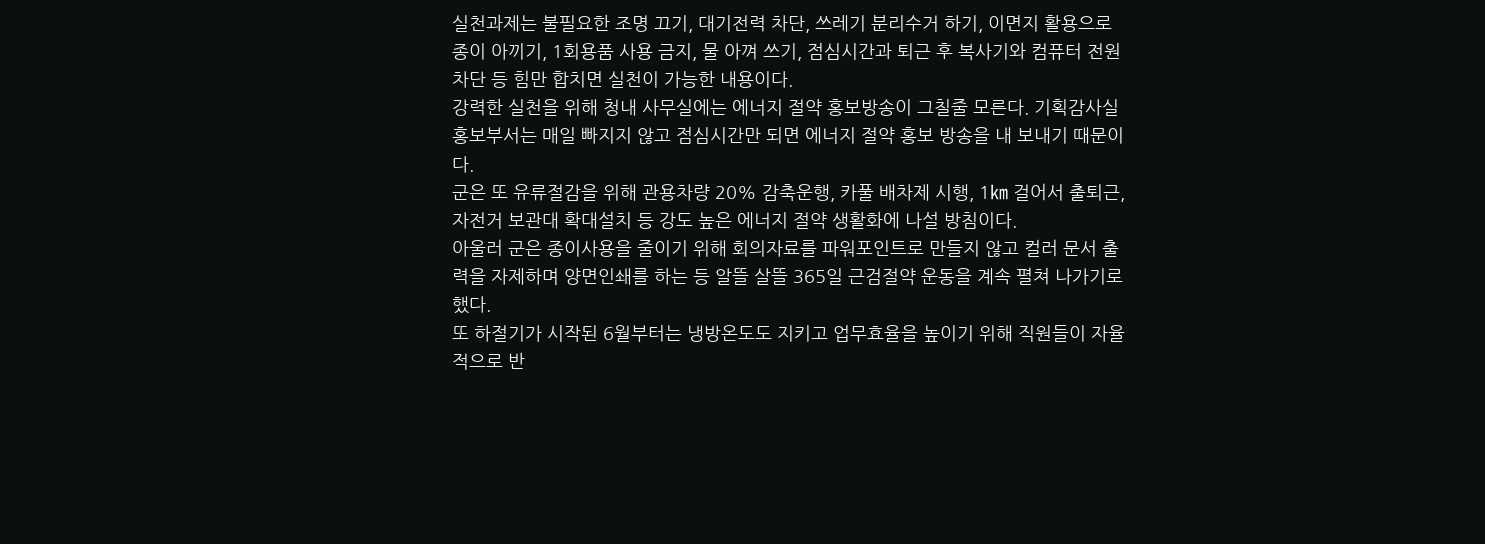실천과제는 불필요한 조명 끄기, 대기전력 차단, 쓰레기 분리수거 하기, 이면지 활용으로 종이 아끼기, 1회용품 사용 금지, 물 아껴 쓰기, 점심시간과 퇴근 후 복사기와 컴퓨터 전원차단 등 힘만 합치면 실천이 가능한 내용이다.
강력한 실천을 위해 청내 사무실에는 에너지 절약 홍보방송이 그칠줄 모른다. 기획감사실 홍보부서는 매일 빠지지 않고 점심시간만 되면 에너지 절약 홍보 방송을 내 보내기 때문이다.
군은 또 유류절감을 위해 관용차량 20% 감축운행, 카풀 배차제 시행, 1㎞ 걸어서 출퇴근, 자전거 보관대 확대설치 등 강도 높은 에너지 절약 생활화에 나설 방침이다.
아울러 군은 종이사용을 줄이기 위해 회의자료를 파워포인트로 만들지 않고 컬러 문서 출력을 자제하며 양면인쇄를 하는 등 알뜰 살뜰 365일 근검절약 운동을 계속 펼쳐 나가기로 했다.
또 하절기가 시작된 6월부터는 냉방온도도 지키고 업무효율을 높이기 위해 직원들이 자율적으로 반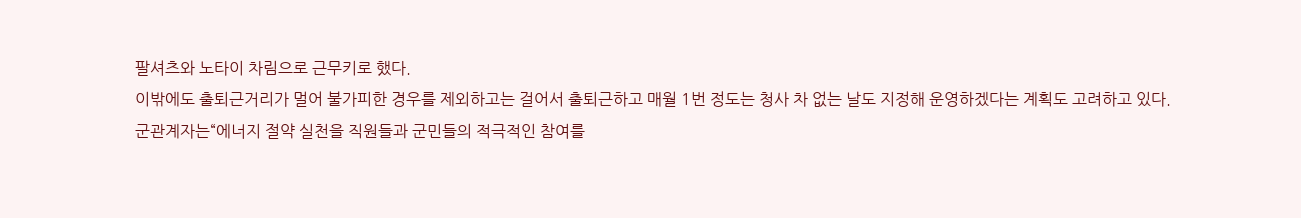팔셔츠와 노타이 차림으로 근무키로 했다.
이밖에도 출퇴근거리가 멀어 불가피한 경우를 제외하고는 걸어서 출퇴근하고 매월 1번 정도는 청사 차 없는 날도 지정해 운영하겠다는 계획도 고려하고 있다.
군관계자는“에너지 절약 실천을 직원들과 군민들의 적극적인 참여를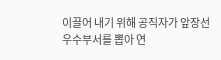이끌어 내기 위해 공직자가 앞장선 우수부서를 뽑아 연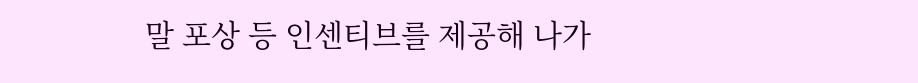말 포상 등 인센티브를 제공해 나가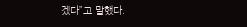겠다”고 말했다.